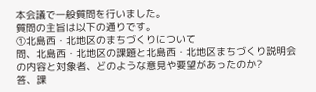本会議で一般質問を行いました。
質問の主旨は以下の通りです。
➀北島西・北地区のまちづくりについて
問、北島西・北地区の課題と北島西・北地区まちづくり説明会の内容と対象者、どのような意見や要望があったのか?
答、課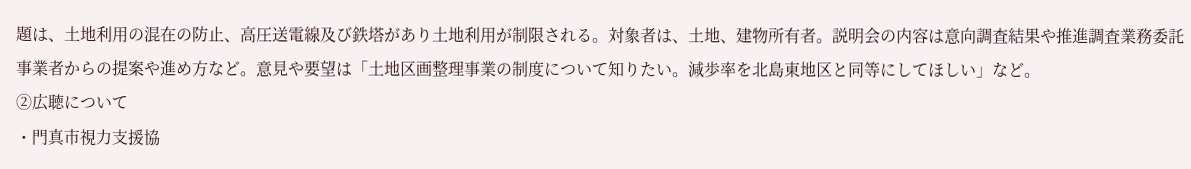題は、土地利用の混在の防止、高圧送電線及び鉄塔があり土地利用が制限される。対象者は、土地、建物所有者。説明会の内容は意向調査結果や推進調査業務委託事業者からの提案や進め方など。意見や要望は「土地区画整理事業の制度について知りたい。減歩率を北島東地区と同等にしてほしい」など。
②広聴について
・門真市視力支援協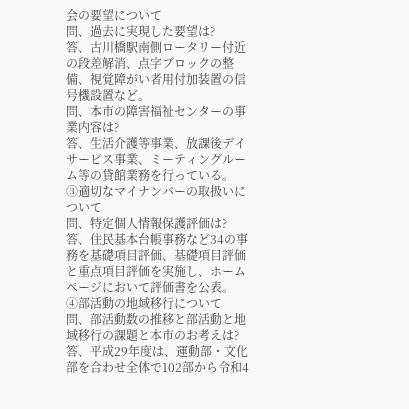会の要望について
問、過去に実現した要望は?
答、古川橋駅南側ロータリー付近の段差解消、点字ブロックの整備、視覚障がい者用付加装置の信号機設置など。
問、本市の障害福祉センターの事業内容は?
答、生活介護等事業、放課後デイサービス事業、ミーティングルーム等の貸館業務を行っている。
③適切なマイナンバーの取扱いについて
問、特定個人情報保護評価は?
答、住民基本台帳事務など34の事務を基礎項目評価、基礎項目評価と重点項目評価を実施し、ホームページにおいて評価書を公表。
④部活動の地域移行について
問、部活動数の推移と部活動と地域移行の課題と本市のお考えは?
答、平成29年度は、運動部・文化部を合わせ全体で102部から令和4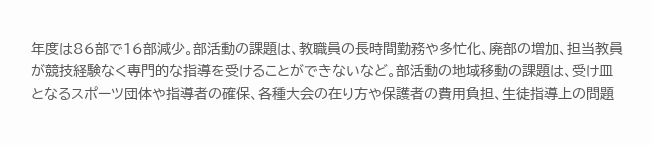年度は86部で16部減少。部活動の課題は、教職員の長時間勤務や多忙化、廃部の増加、担当教員が競技経験なく専門的な指導を受けることができないなど。部活動の地域移動の課題は、受け皿となるスポーツ団体や指導者の確保、各種大会の在り方や保護者の費用負担、生徒指導上の問題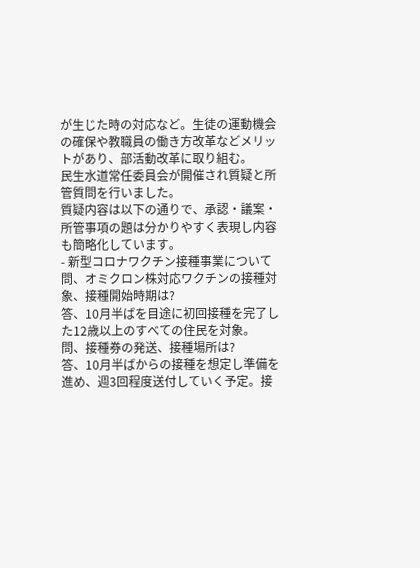が生じた時の対応など。生徒の運動機会の確保や教職員の働き方改革などメリットがあり、部活動改革に取り組む。
民生水道常任委員会が開催され質疑と所管質問を行いました。
質疑内容は以下の通りで、承認・議案・所管事項の題は分かりやすく表現し内容も簡略化しています。
- 新型コロナワクチン接種事業について
問、オミクロン株対応ワクチンの接種対象、接種開始時期は?
答、10月半ばを目途に初回接種を完了した12歳以上のすべての住民を対象。
問、接種券の発送、接種場所は?
答、10月半ばからの接種を想定し準備を進め、週3回程度送付していく予定。接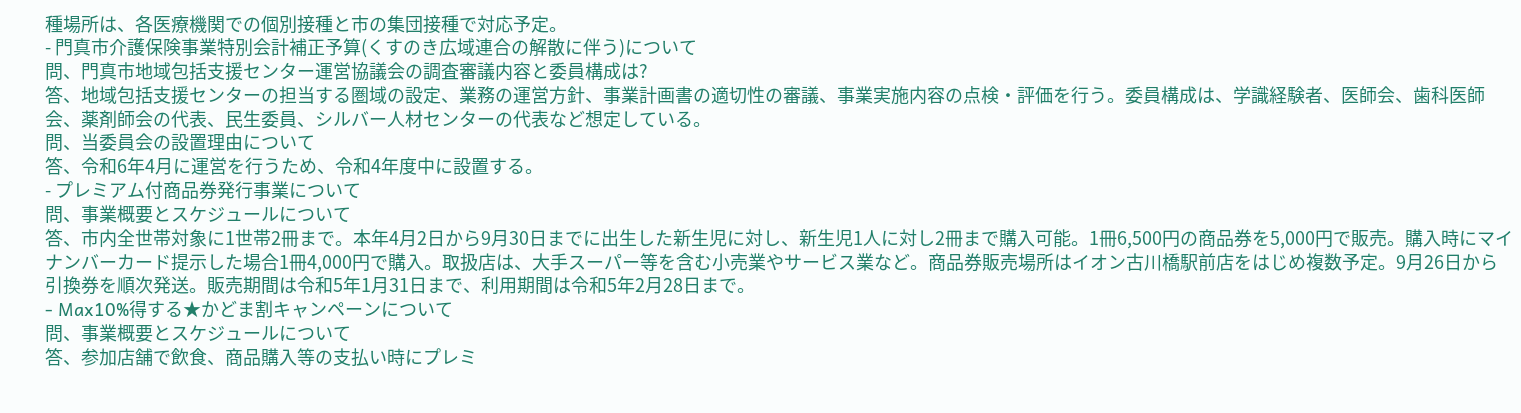種場所は、各医療機関での個別接種と市の集団接種で対応予定。
- 門真市介護保険事業特別会計補正予算(くすのき広域連合の解散に伴う)について
問、門真市地域包括支援センター運営協議会の調査審議内容と委員構成は?
答、地域包括支援センターの担当する圏域の設定、業務の運営方針、事業計画書の適切性の審議、事業実施内容の点検・評価を行う。委員構成は、学識経験者、医師会、歯科医師会、薬剤師会の代表、民生委員、シルバー人材センターの代表など想定している。
問、当委員会の設置理由について
答、令和6年4月に運営を行うため、令和4年度中に設置する。
- プレミアム付商品券発行事業について
問、事業概要とスケジュールについて
答、市内全世帯対象に1世帯2冊まで。本年4月2日から9月30日までに出生した新生児に対し、新生児1人に対し2冊まで購入可能。1冊6,500円の商品券を5,000円で販売。購入時にマイナンバーカード提示した場合1冊4,000円で購入。取扱店は、大手スーパー等を含む小売業やサービス業など。商品券販売場所はイオン古川橋駅前店をはじめ複数予定。9月26日から引換券を順次発送。販売期間は令和5年1月31日まで、利用期間は令和5年2月28日まで。
- Max10%得する★かどま割キャンペーンについて
問、事業概要とスケジュールについて
答、参加店舗で飲食、商品購入等の支払い時にプレミ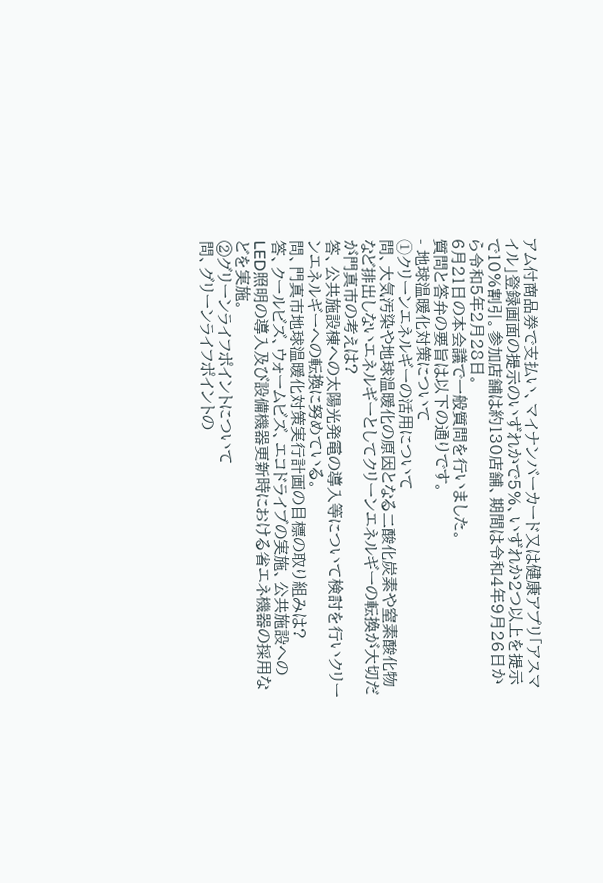アム付商品券で支払い、マイナンバーカード又は健康アプリ「アスマイル」登録画面の提示のいずれかで5%、いずれか2つ以上を提示で10%割引。参加店舗は約130店舗、期間は令和4年9月26日から令和5年2月28日。
6月21日の本会議で一般質問を行いました。
質問と答弁の要旨は以下の通りです。
- 地球温暖化対策について
➀クリーンエネルギーの活用について
問、大気汚染や地球温暖化の原因となる二酸化炭素や窒素酸化物など排出しないエネルギーとしてクリーンエネルギーの転換が大切だが門真市の考えは?
答、公共施設棟への太陽光発電の導入等について検討を行いクリーンエネルギーへの転換に努めている。
問、門真市地球温暖化対策実行計画の目標の取り組みは?
答、クールビズ、ウォームビズ、エコドライブの実施、公共施設へのLED照明の導入及び設備機器更新時における省エネ機器の採用などを実施。
②グリーンライフポイントについて
問、グリーンライフポイントの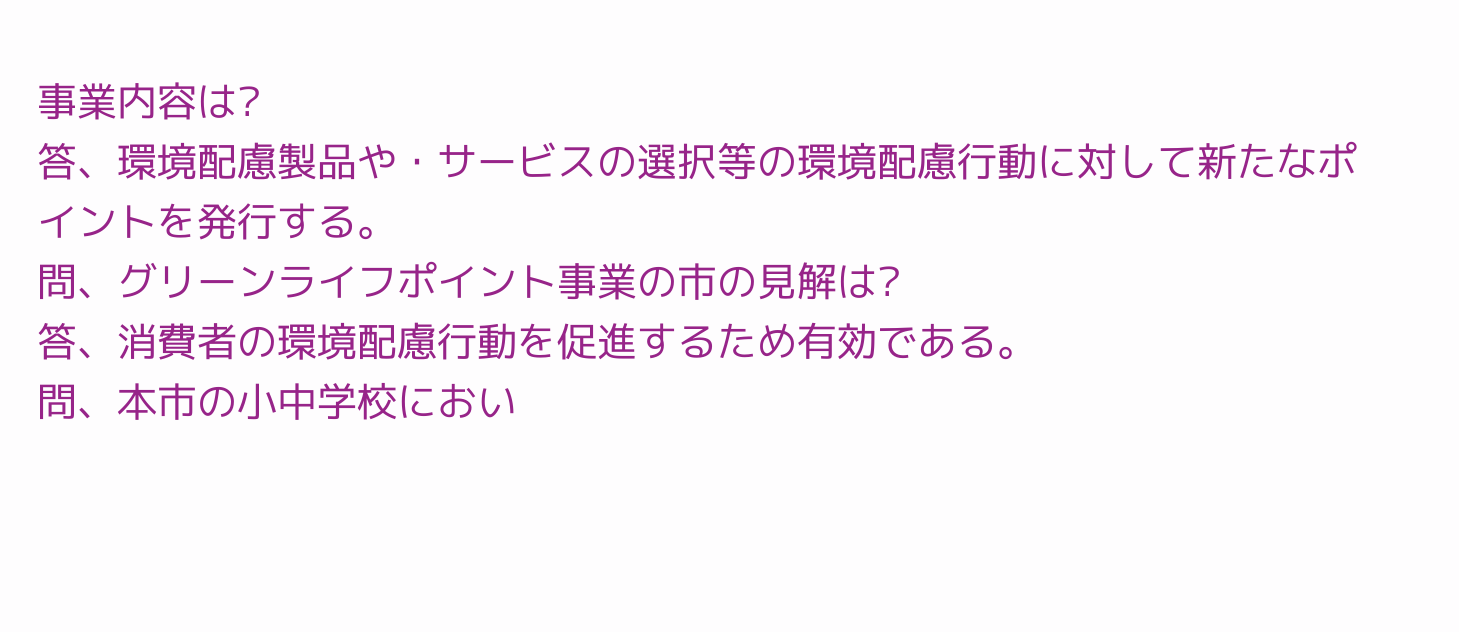事業内容は?
答、環境配慮製品や・サービスの選択等の環境配慮行動に対して新たなポイントを発行する。
問、グリーンライフポイント事業の市の見解は?
答、消費者の環境配慮行動を促進するため有効である。
問、本市の小中学校におい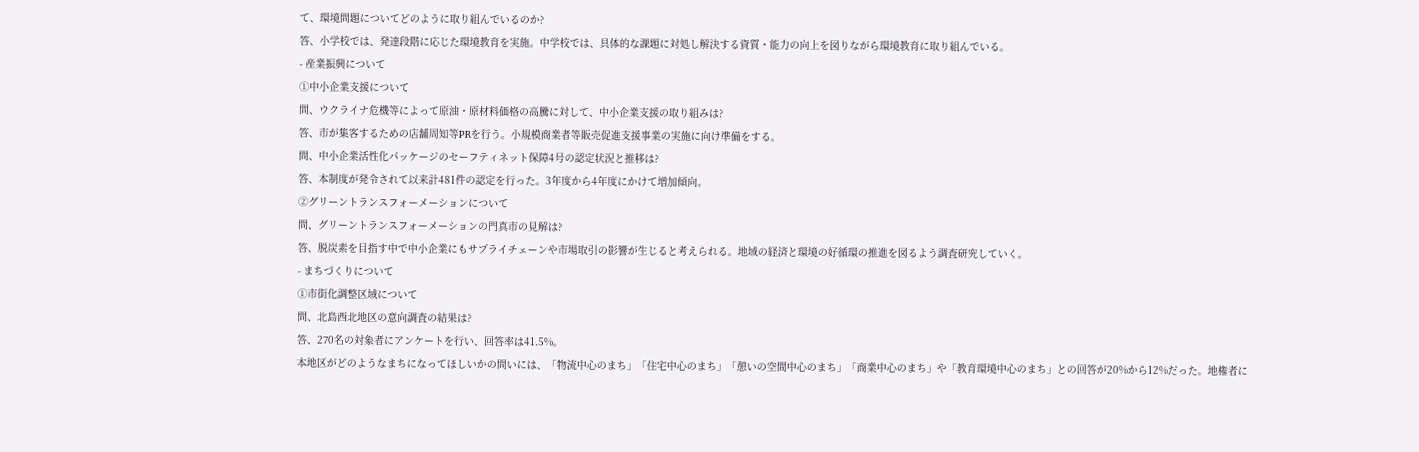て、環境問題についてどのように取り組んでいるのか?
答、小学校では、発達段階に応じた環境教育を実施。中学校では、具体的な課題に対処し解決する資質・能力の向上を図りながら環境教育に取り組んでいる。
- 産業振興について
➀中小企業支援について
問、ウクライナ危機等によって原油・原材料価格の高騰に対して、中小企業支援の取り組みは?
答、市が集客するための店舗周知等PRを行う。小規模商業者等販売促進支援事業の実施に向け準備をする。
問、中小企業活性化パッケージのセーフティネット保障4号の認定状況と推移は?
答、本制度が発令されて以来計481件の認定を行った。3年度から4年度にかけて増加傾向。
②グリーントランスフォーメーションについて
問、グリーントランスフォーメーションの門真市の見解は?
答、脱炭素を目指す中で中小企業にもサプライチェーンや市場取引の影響が生じると考えられる。地域の経済と環境の好循環の推進を図るよう調査研究していく。
- まちづくりについて
➀市街化調整区域について
問、北島西北地区の意向調査の結果は?
答、270名の対象者にアンケートを行い、回答率は41.5%。
本地区がどのようなまちになってほしいかの問いには、「物流中心のまち」「住宅中心のまち」「憩いの空間中心のまち」「商業中心のまち」や「教育環境中心のまち」との回答が20%から12%だった。地権者に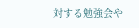対する勉強会や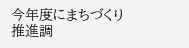今年度にまちづくり推進調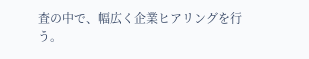査の中で、幅広く企業ヒアリングを行う。